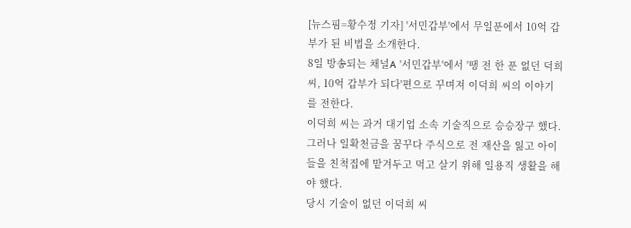[뉴스핌=황수정 기자] '서민갑부'에서 무일푼에서 10억 갑부가 된 비법을 소개한다.
8일 방송되는 채널A '서민갑부'에서 '땡 전 한 푼 없던 덕희 씨, 10억 갑부가 되다'편으로 꾸며져 이덕희 씨의 이야기를 전한다.
이덕희 씨는 과거 대기업 소속 기술직으로 승승장구 했다. 그러나 일확천금을 꿈꾸다 주식으로 전 재산을 잃고 아이들을 친척집에 맡겨두고 먹고 살기 위해 일용직 생활을 해야 했다.
당시 기술이 없던 이덕희 씨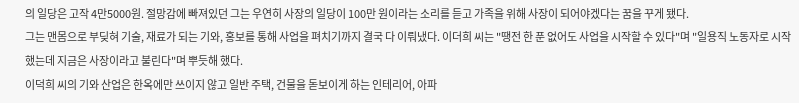의 일당은 고작 4만5000원. 절망감에 빠져있던 그는 우연히 사장의 일당이 100만 원이라는 소리를 듣고 가족을 위해 사장이 되어야겠다는 꿈을 꾸게 됐다.
그는 맨몸으로 부딪혀 기술, 재료가 되는 기와, 홍보를 통해 사업을 펴치기까지 결국 다 이뤄냈다. 이더희 씨는 "땡전 한 푼 없어도 사업을 시작할 수 있다"며 "일용직 노동자로 시작했는데 지금은 사장이라고 불린다"며 뿌듯해 했다.
이덕희 씨의 기와 산업은 한옥에만 쓰이지 않고 일반 주택, 건물을 돋보이게 하는 인테리어, 아파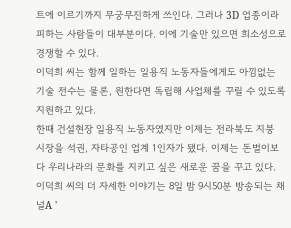트에 이르기까지 무궁무진하게 쓰인다. 그러나 3D 업종이라 피하는 사람들이 대부분이다. 이에 기술만 있으면 희소성으로 경쟁할 수 있다.
이덕희 씨는 함께 일하는 일용직 노동자들에게도 아낌없는 기술 전수는 물론, 원한다면 독립해 사업체를 꾸릴 수 있도록 지원하고 있다.
한때 건설현장 일용직 노동자였지만 이제는 전라북도 지붕 시장을 석권, 자타공인 업계 1인자가 됐다. 이제는 돈벌이보다 우리나라의 문화를 지키고 싶은 새로운 꿈을 꾸고 있다.
이덕희 씨의 더 자세한 이야기는 8일 밤 9시50분 방송되는 채널A '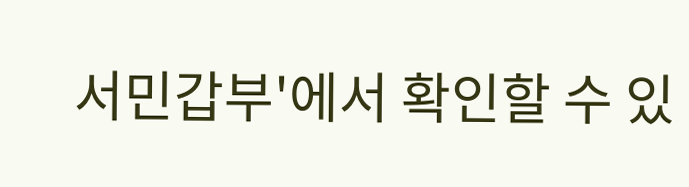서민갑부'에서 확인할 수 있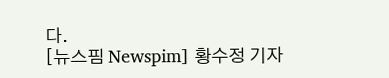다.
[뉴스핌 Newspim] 황수정 기자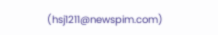(hsj1211@newspim.com)